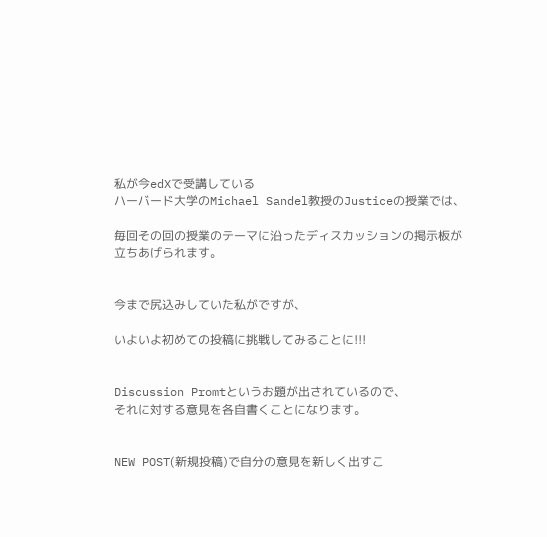私が今edXで受講している
ハーバード大学のMichael Sandel教授のJusticeの授業では、

毎回その回の授業のテーマに沿ったディスカッションの掲示板が
立ちあげられます。


今まで尻込みしていた私がですが、

いよいよ初めての投稿に挑戦してみることに!!!


Discussion Promtというお題が出されているので、
それに対する意見を各自書くことになります。


NEW POST(新規投稿)で自分の意見を新しく出すこ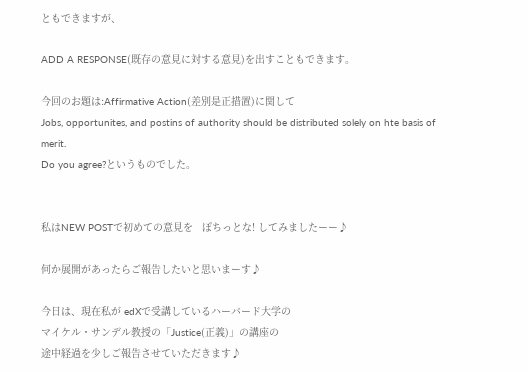ともできますが、

ADD A RESPONSE(既存の意見に対する意見)を出すこともできます。

今回のお題は:Affirmative Action(差別是正措置)に関して
Jobs, opportunites, and postins of authority should be distributed solely on hte basis of merit.
Do you agree?というものでした。


私はNEW POSTで初めての意見を   ぽちっとな! してみましたーー♪

何か展開があったらご報告したいと思いまーす♪

今日は、現在私が edXで受講しているハーバード大学の
マイケル・サンデル教授の「Justice(正義)」の講座の
途中経過を少しご報告させていただきます♪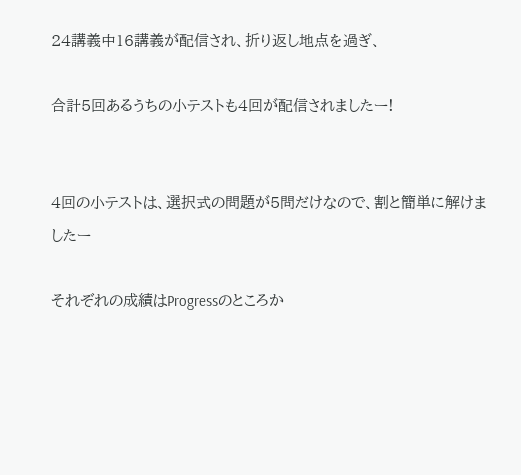24講義中16講義が配信され、折り返し地点を過ぎ、

合計5回あるうちの小テストも4回が配信されましたー!


4回の小テストは、選択式の問題が5問だけなので、割と簡単に解けましたー

それぞれの成績はProgressのところか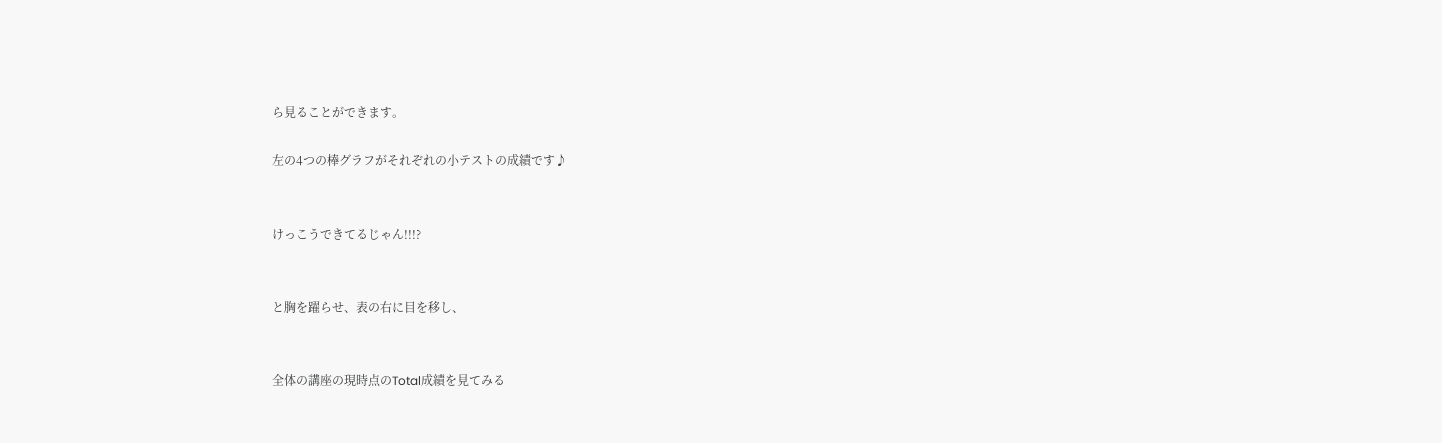ら見ることができます。

左の4つの棒グラフがそれぞれの小テストの成績です♪


けっこうできてるじゃん!!!?


と胸を躍らせ、表の右に目を移し、


全体の講座の現時点のTotal成績を見てみる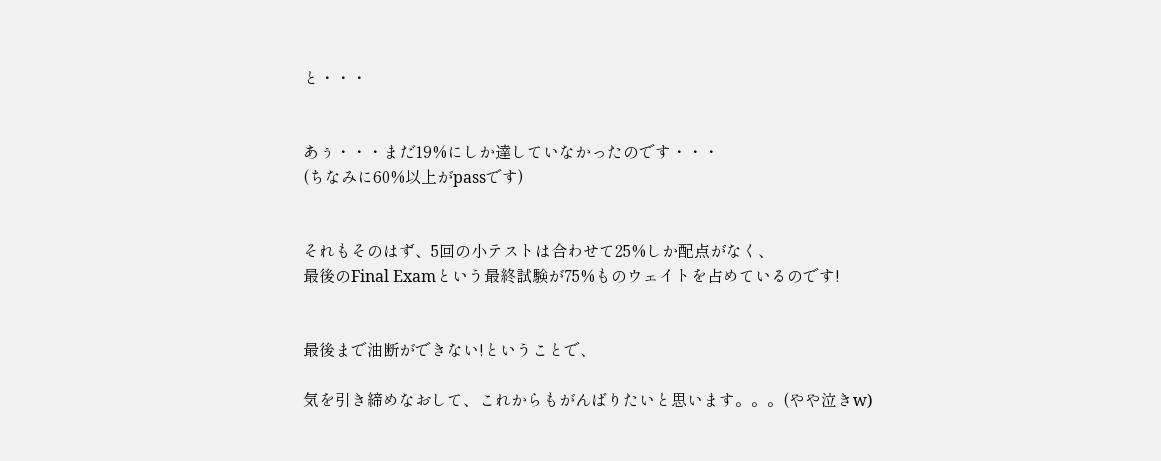と・・・


あぅ・・・まだ19%にしか達していなかったのです・・・
(ちなみに60%以上がpassです)


それもそのはず、5回の小テストは合わせて25%しか配点がなく、
最後のFinal Examという最終試験が75%ものウェイトを占めているのです!


最後まで油断ができない!ということで、

気を引き締めなおして、これからもがんばりたいと思います。。。(やや泣きw)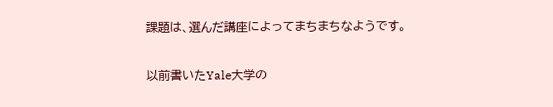課題は、選んだ講座によってまちまちなようです。

以前書いたYale大学の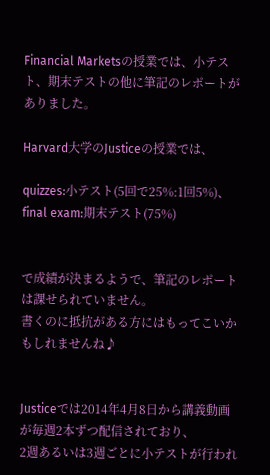Financial Marketsの授業では、小テスト、期末テストの他に筆記のレポートがありました。

Harvard大学のJusticeの授業では、

quizzes:小テスト(5回で25%:1回5%)、final exam:期末テスト(75%)


で成績が決まるようで、筆記のレポートは課せられていません。
書くのに抵抗がある方にはもってこいかもしれませんね♪


Justiceでは2014年4月8日から講義動画が毎週2本ずつ配信されており、
2週あるいは3週ごとに小テストが行われ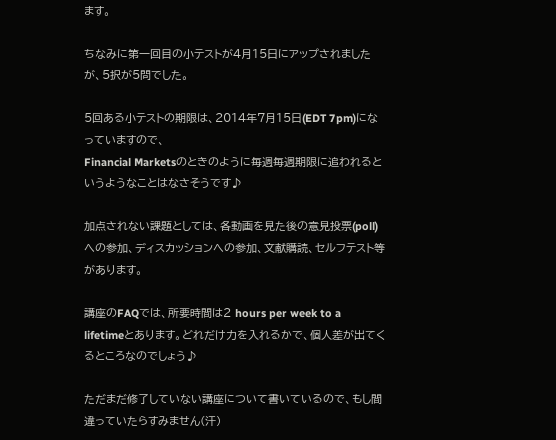ます。

ちなみに第一回目の小テストが4月15日にアップされましたが、5択が5問でした。

5回ある小テストの期限は、2014年7月15日(EDT 7pm)になっていますので、
Financial Marketsのときのように毎週毎週期限に追われるというようなことはなさそうです♪

加点されない課題としては、各動画を見た後の意見投票(poll)への参加、ディスカッションへの参加、文献購読、セルフテスト等があります。

講座のFAQでは、所要時間は2 hours per week to a lifetimeとあります。どれだけ力を入れるかで、個人差が出てくるところなのでしょう♪

ただまだ修了していない講座について書いているので、もし間違っていたらすみません(汗)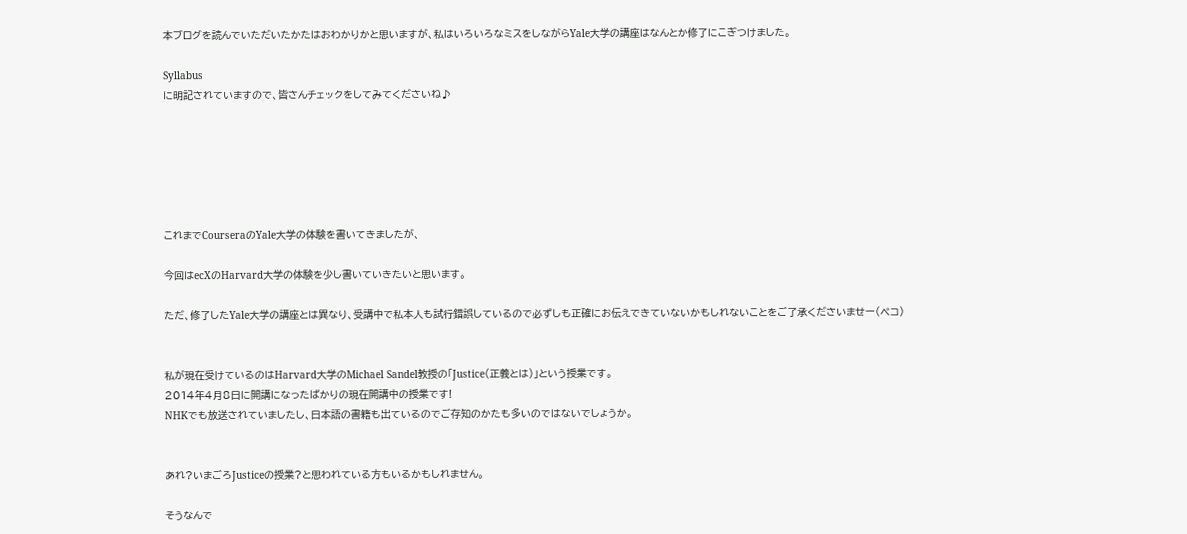本ブログを読んでいただいたかたはおわかりかと思いますが、私はいろいろなミスをしながらYale大学の講座はなんとか修了にこぎつけました。

Syllabus
に明記されていますので、皆さんチェックをしてみてくださいね♪






これまでCourseraのYale大学の体験を書いてきましたが、

今回はecXのHarvard大学の体験を少し書いていきたいと思います。

ただ、修了したYale大学の講座とは異なり、受講中で私本人も試行錯誤しているので必ずしも正確にお伝えできていないかもしれないことをご了承くださいませー(ペコ)


私が現在受けているのはHarvard大学のMichael Sandel教授の「Justice(正義とは)」という授業です。
2014年4月8日に開講になったばかりの現在開講中の授業です!
NHKでも放送されていましたし、日本語の書籍も出ているのでご存知のかたも多いのではないでしょうか。


あれ?いまごろJusticeの授業?と思われている方もいるかもしれません。

そうなんで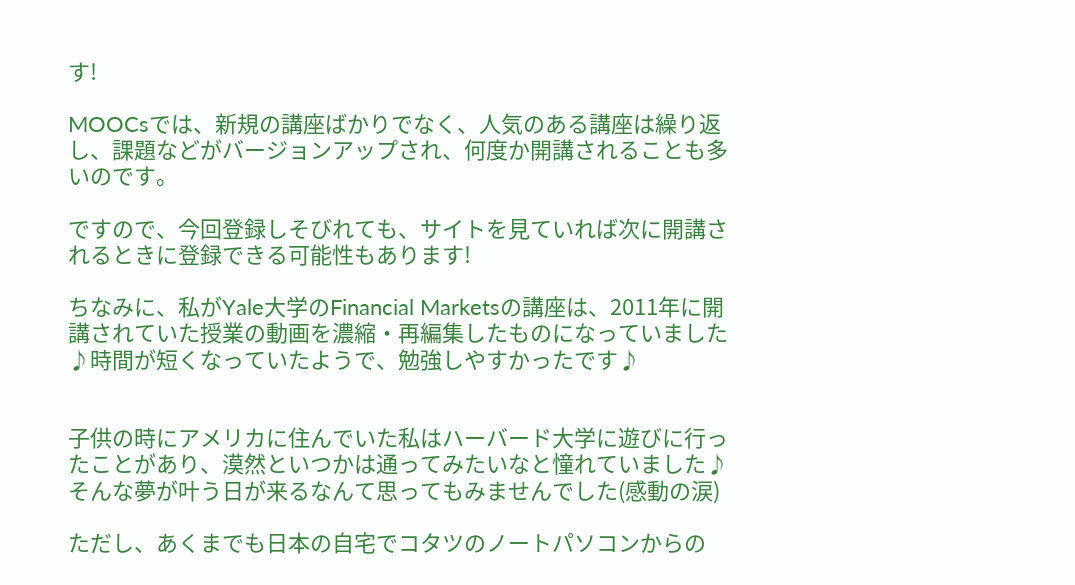す!

MOOCsでは、新規の講座ばかりでなく、人気のある講座は繰り返し、課題などがバージョンアップされ、何度か開講されることも多いのです。

ですので、今回登録しそびれても、サイトを見ていれば次に開講されるときに登録できる可能性もあります!

ちなみに、私がYale大学のFinancial Marketsの講座は、2011年に開講されていた授業の動画を濃縮・再編集したものになっていました♪時間が短くなっていたようで、勉強しやすかったです♪


子供の時にアメリカに住んでいた私はハーバード大学に遊びに行ったことがあり、漠然といつかは通ってみたいなと憧れていました♪そんな夢が叶う日が来るなんて思ってもみませんでした(感動の涙)

ただし、あくまでも日本の自宅でコタツのノートパソコンからの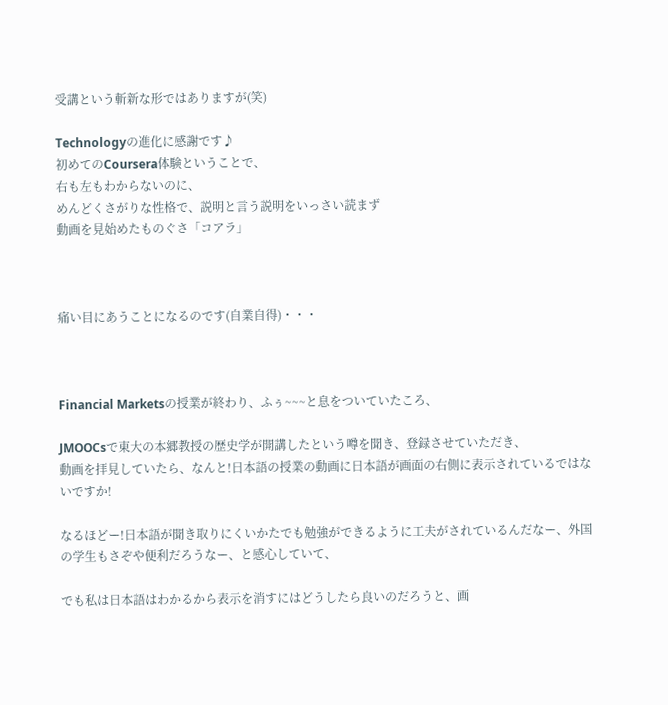受講という斬新な形ではありますが(笑)

Technologyの進化に感謝です♪
初めてのCoursera体験ということで、
右も左もわからないのに、
めんどくさがりな性格で、説明と言う説明をいっさい読まず
動画を見始めたものぐさ「コアラ」



痛い目にあうことになるのです(自業自得)・・・



Financial Marketsの授業が終わり、ふぅ~~~と息をついていたころ、

JMOOCsで東大の本郷教授の歴史学が開講したという噂を聞き、登録させていただき、
動画を拝見していたら、なんと!日本語の授業の動画に日本語が画面の右側に表示されているではないですか!

なるほどー!日本語が聞き取りにくいかたでも勉強ができるように工夫がされているんだなー、外国の学生もさぞや便利だろうなー、と感心していて、

でも私は日本語はわかるから表示を消すにはどうしたら良いのだろうと、画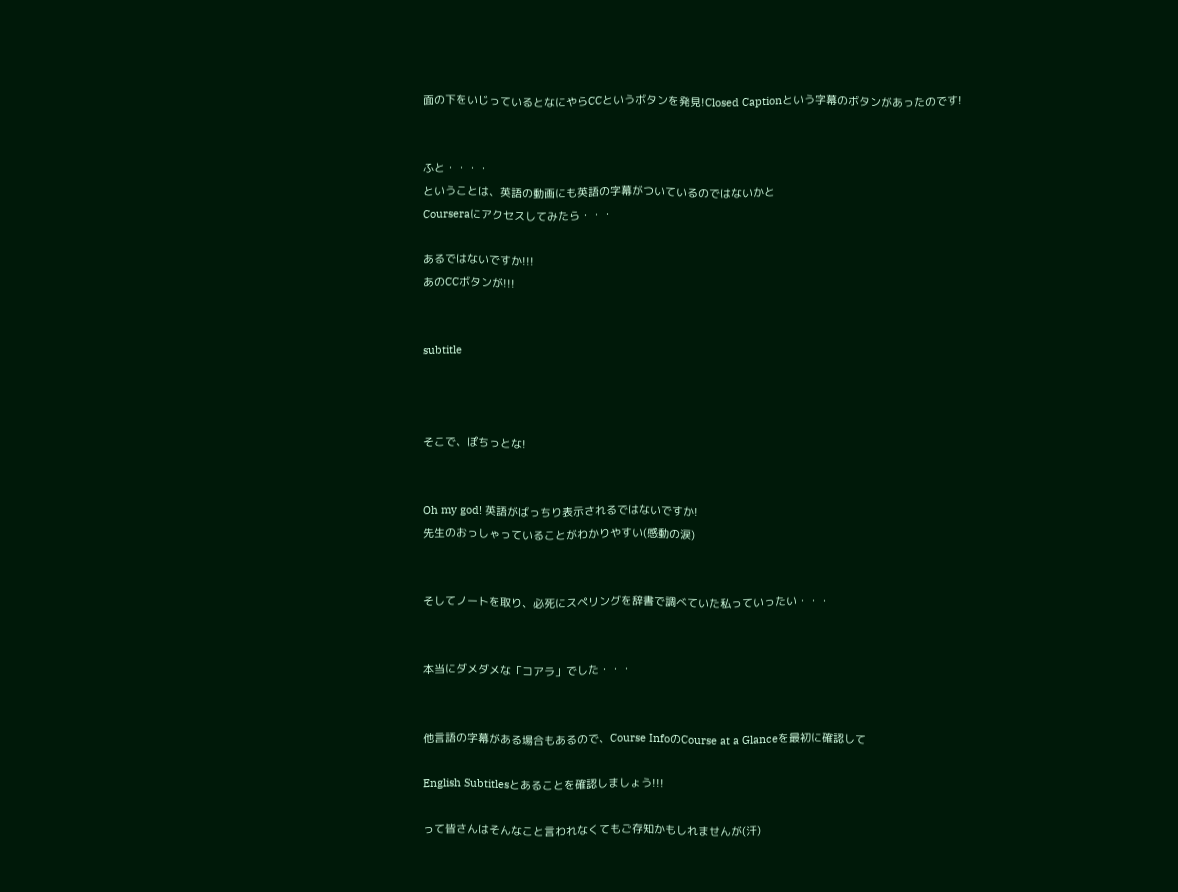面の下をいじっているとなにやらCCというボタンを発見!Closed Captionという字幕のボタンがあったのです!


ふと・・・・
ということは、英語の動画にも英語の字幕がついているのではないかと
Courseraにアクセスしてみたら・・・

あるではないですか!!!
あのCCボタンが!!!


subtitle



そこで、ぽちっとな!


Oh my god! 英語がばっちり表示されるではないですか!
先生のおっしゃっていることがわかりやすい(感動の涙)


そしてノートを取り、必死にスペリングを辞書で調べていた私っていったい・・・


本当にダメダメな「コアラ」でした・・・


他言語の字幕がある場合もあるので、Course InfoのCourse at a Glanceを最初に確認して

English Subtitlesとあることを確認しましょう!!!

って皆さんはそんなこと言われなくてもご存知かもしれませんが(汗)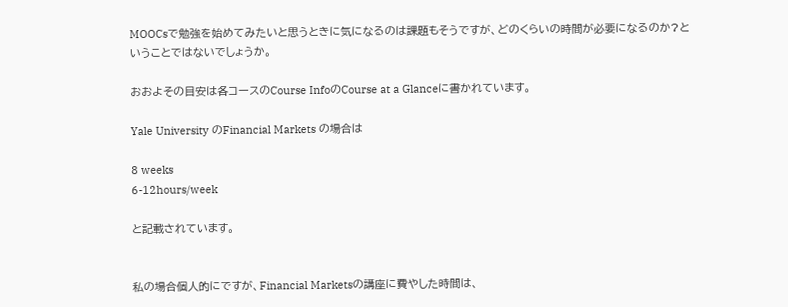MOOCsで勉強を始めてみたいと思うときに気になるのは課題もそうですが、どのくらいの時間が必要になるのか?ということではないでしょうか。

おおよその目安は各コースのCourse InfoのCourse at a Glanceに書かれています。

Yale University のFinancial Markets の場合は

8 weeks
6-12hours/week

と記載されています。


私の場合個人的にですが、Financial Marketsの講座に費やした時間は、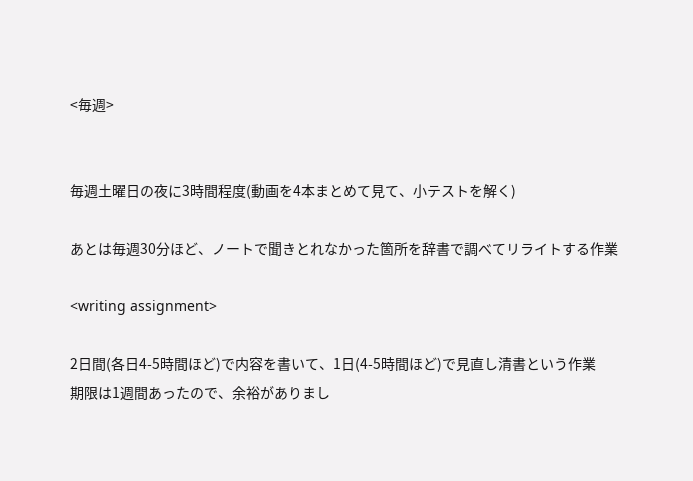<毎週>


毎週土曜日の夜に3時間程度(動画を4本まとめて見て、小テストを解く)

あとは毎週30分ほど、ノートで聞きとれなかった箇所を辞書で調べてリライトする作業

<writing assignment>

2日間(各日4-5時間ほど)で内容を書いて、1日(4-5時間ほど)で見直し清書という作業
期限は1週間あったので、余裕がありまし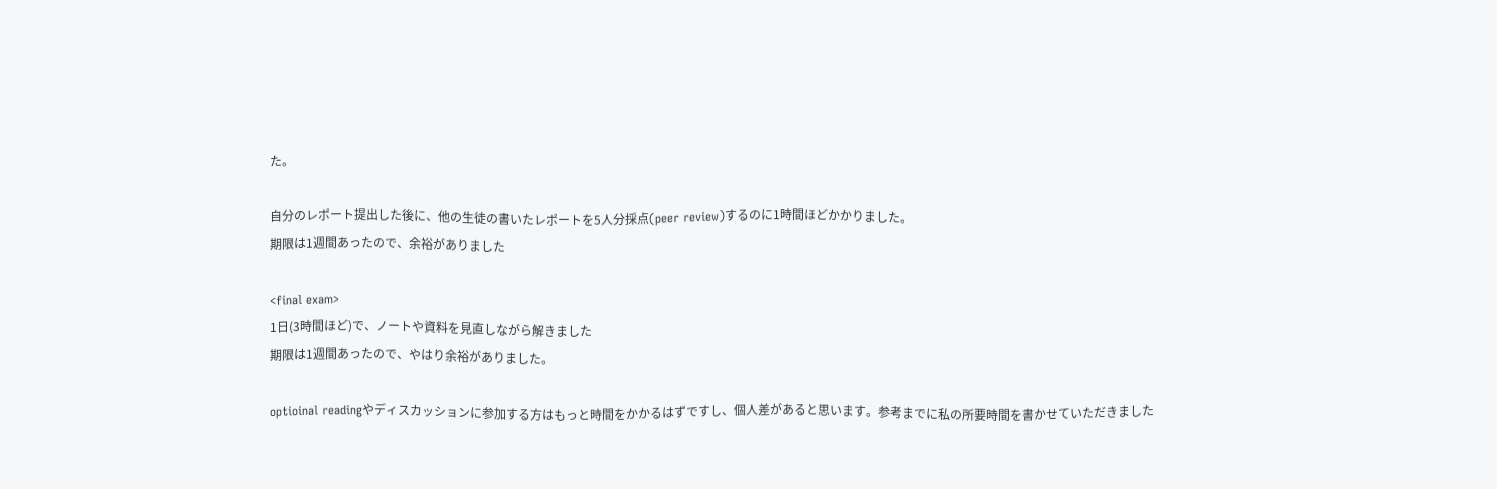た。

自分のレポート提出した後に、他の生徒の書いたレポートを5人分採点(peer review)するのに1時間ほどかかりました。
期限は1週間あったので、余裕がありました

<final exam>
1日(3時間ほど)で、ノートや資料を見直しながら解きました
期限は1週間あったので、やはり余裕がありました。

optioinal readingやディスカッションに参加する方はもっと時間をかかるはずですし、個人差があると思います。参考までに私の所要時間を書かせていただきました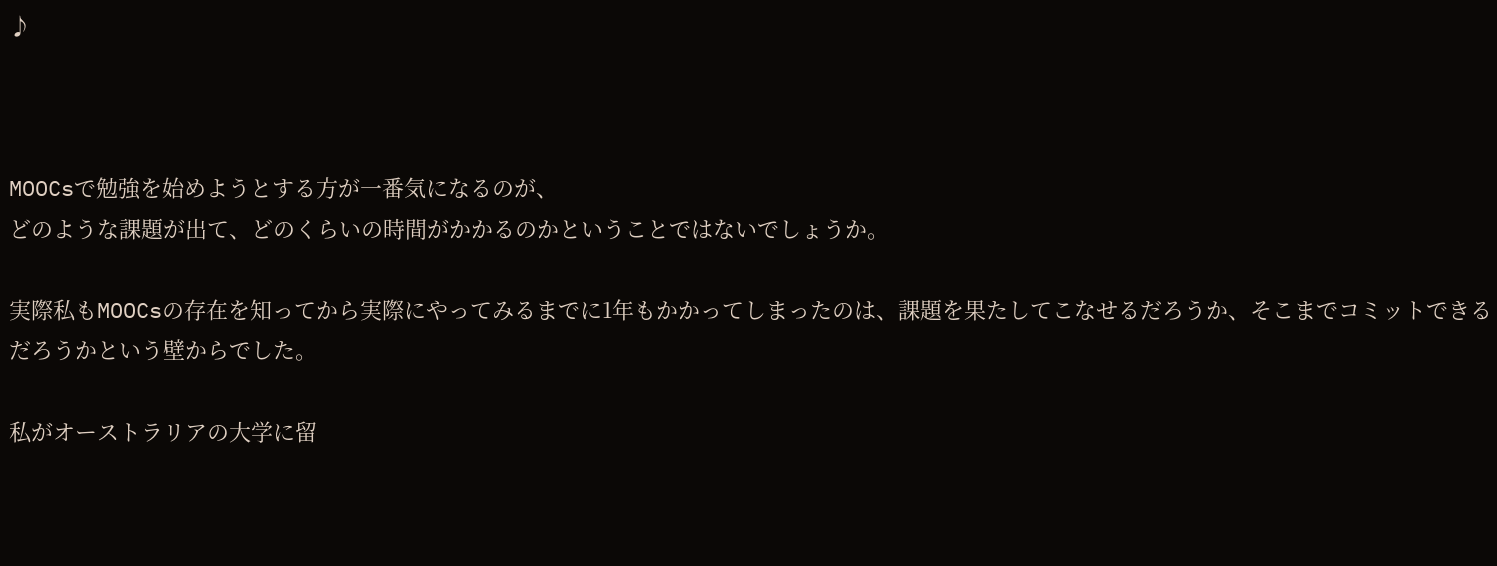♪



MOOCsで勉強を始めようとする方が一番気になるのが、
どのような課題が出て、どのくらいの時間がかかるのかということではないでしょうか。

実際私もMOOCsの存在を知ってから実際にやってみるまでに1年もかかってしまったのは、課題を果たしてこなせるだろうか、そこまでコミットできるだろうかという壁からでした。

私がオーストラリアの大学に留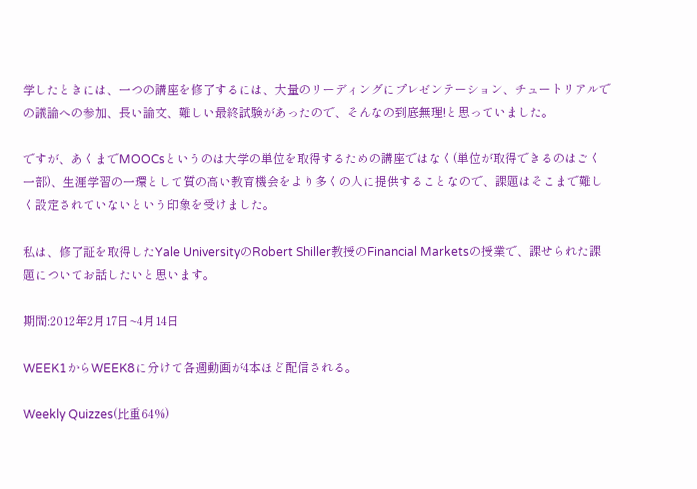学したときには、一つの講座を修了するには、大量のリーディングにプレゼンテーション、チュートリアルでの議論への参加、長い論文、難しい最終試験があったので、そんなの到底無理!と思っていました。

ですが、あくまでMOOCsというのは大学の単位を取得するための講座ではなく(単位が取得できるのはごく一部)、生涯学習の一環として質の高い教育機会をより多くの人に提供することなので、課題はそこまで難しく設定されていないという印象を受けました。

私は、修了証を取得したYale UniversityのRobert Shiller教授のFinancial Marketsの授業で、課せられた課題についてお話したいと思います。

期間:2012年2月17日~4月14日

WEEK1からWEEK8に分けて各週動画が4本ほど配信される。

Weekly Quizzes(比重64%)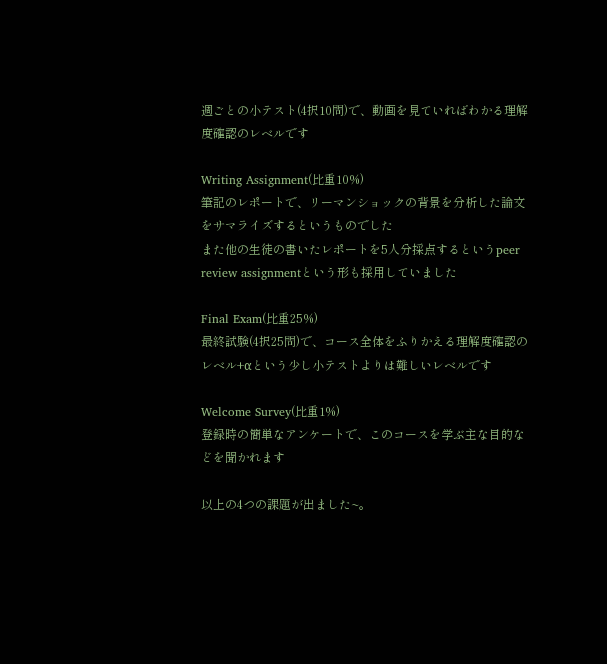週ごとの小テスト(4択10問)で、動画を見ていればわかる理解度確認のレベルです

Writing Assignment(比重10%)
筆記のレポートで、リーマンショックの背景を分析した論文をサマライズするというものでした
また他の生徒の書いたレポートを5人分採点するというpeer review assignmentという形も採用していました

Final Exam(比重25%)
最終試験(4択25問)で、コース全体をふりかえる理解度確認のレベル+αという少し小テストよりは難しいレベルです

Welcome Survey(比重1%)
登録時の簡単なアンケートで、このコースを学ぶ主な目的などを聞かれます

以上の4つの課題が出ました~。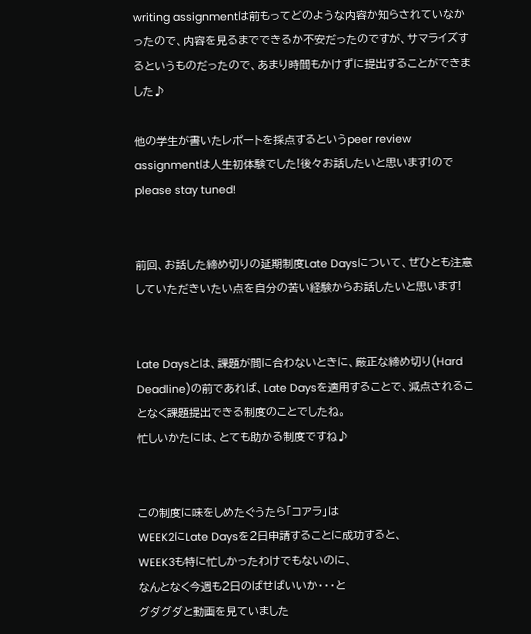writing assignmentは前もってどのような内容か知らされていなかったので、内容を見るまでできるか不安だったのですが、サマライズするというものだったので、あまり時間もかけずに提出することができました♪

他の学生が書いたレポートを採点するというpeer review assignmentは人生初体験でした!後々お話したいと思います!のでplease stay tuned!


前回、お話した締め切りの延期制度Late Daysについて、ぜひとも注意していただきいたい点を自分の苦い経験からお話したいと思います!


Late Daysとは、課題が間に合わないときに、厳正な締め切り(Hard Deadline)の前であれば、Late Daysを適用することで、減点されることなく課題提出できる制度のことでしたね。
忙しいかたには、とても助かる制度ですね♪


この制度に味をしめたぐうたら「コアラ」は
WEEK2にLate Daysを2日申請することに成功すると、
WEEK3も特に忙しかったわけでもないのに、
なんとなく今週も2日のばせばいいか・・・と
グダグダと動画を見ていました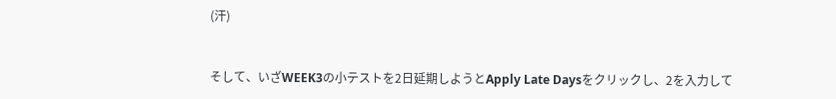(汗)


そして、いざWEEK3の小テストを2日延期しようとApply Late Daysをクリックし、2を入力して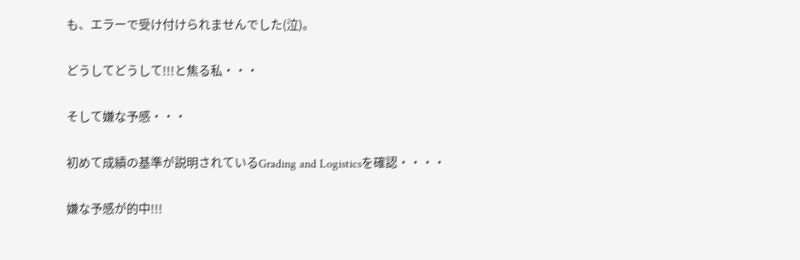も、エラーで受け付けられませんでした(泣)。

どうしてどうして!!!と焦る私・・・

そして嫌な予感・・・

初めて成績の基準が説明されているGrading and Logisticsを確認・・・・

嫌な予感が的中!!!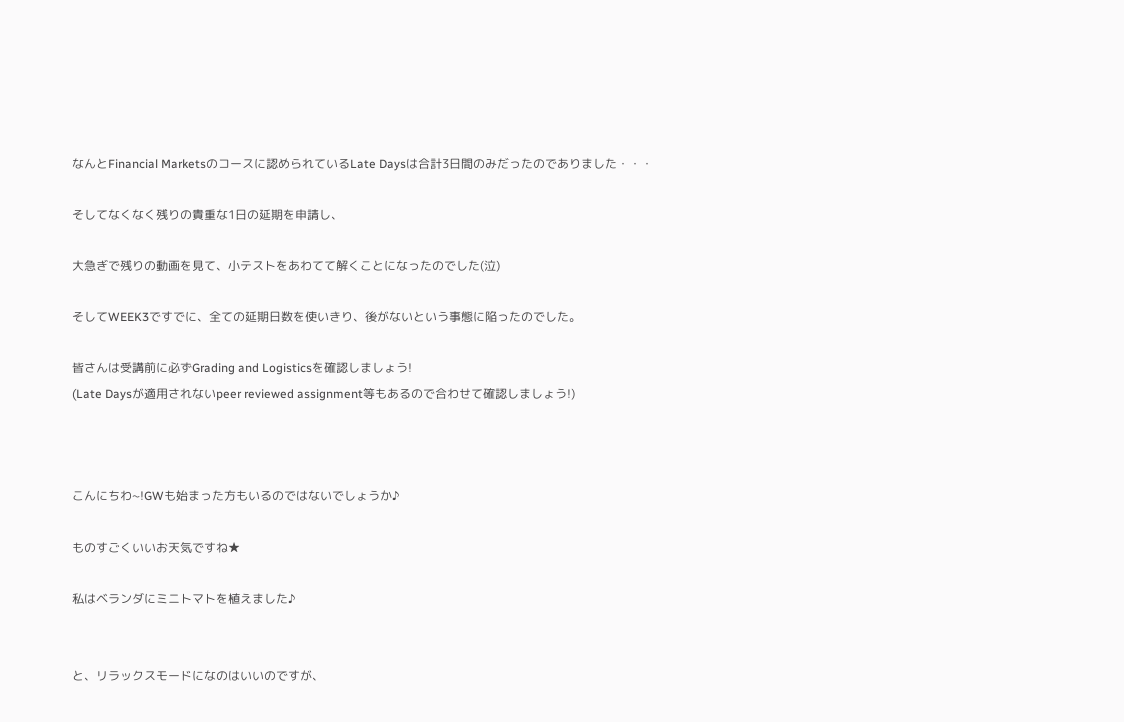なんとFinancial Marketsのコースに認められているLate Daysは合計3日間のみだったのでありました・・・

そしてなくなく残りの貴重な1日の延期を申請し、

大急ぎで残りの動画を見て、小テストをあわてて解くことになったのでした(泣)

そしてWEEK3ですでに、全ての延期日数を使いきり、後がないという事態に陥ったのでした。

皆さんは受講前に必ずGrading and Logisticsを確認しましょう!
(Late Daysが適用されないpeer reviewed assignment等もあるので合わせて確認しましょう!)



こんにちわ~!GWも始まった方もいるのではないでしょうか♪

ものすごくいいお天気ですね★

私はベランダにミニトマトを植えました♪


と、リラックスモードになのはいいのですが、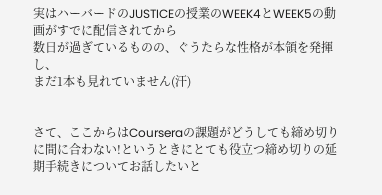実はハーバードのJUSTICEの授業のWEEK4とWEEK5の動画がすでに配信されてから
数日が過ぎているものの、ぐうたらな性格が本領を発揮し、
まだ1本も見れていません(汗)


さて、ここからはCourseraの課題がどうしても締め切りに間に合わない!というときにとても役立つ締め切りの延期手続きについてお話したいと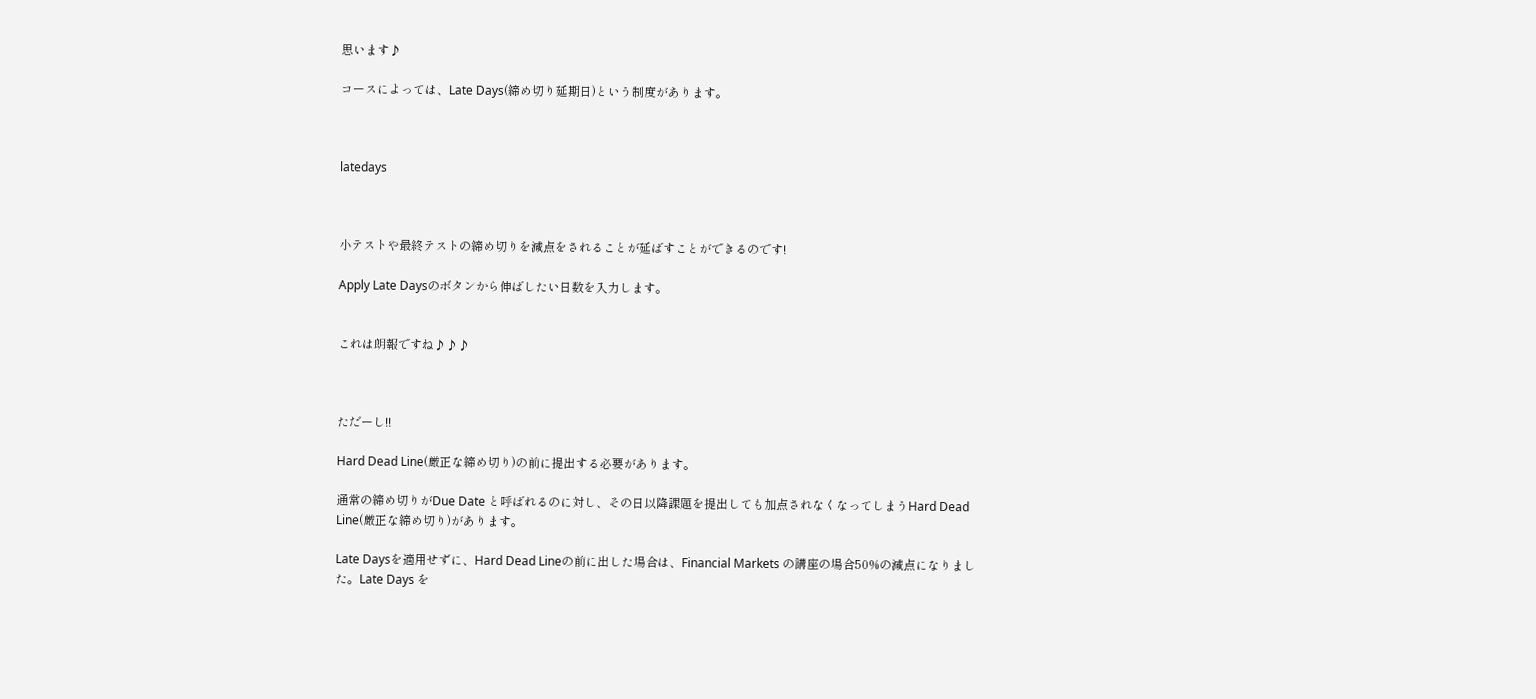思います♪

コースによっては、Late Days(締め切り延期日)という制度があります。



latedays



小テストや最終テストの締め切りを減点をされることが延ばすことができるのです!

Apply Late Daysのボタンから伸ばしたい日数を入力します。


これは朗報ですね♪♪♪



ただーし!!

Hard Dead Line(厳正な締め切り)の前に提出する必要があります。

通常の締め切りがDue Date と呼ばれるのに対し、その日以降課題を提出しても加点されなくなってしまうHard Dead Line(厳正な締め切り)があります。

Late Daysを適用せずに、Hard Dead Lineの前に出した場合は、Financial Markets の講座の場合50%の減点になりました。Late Days を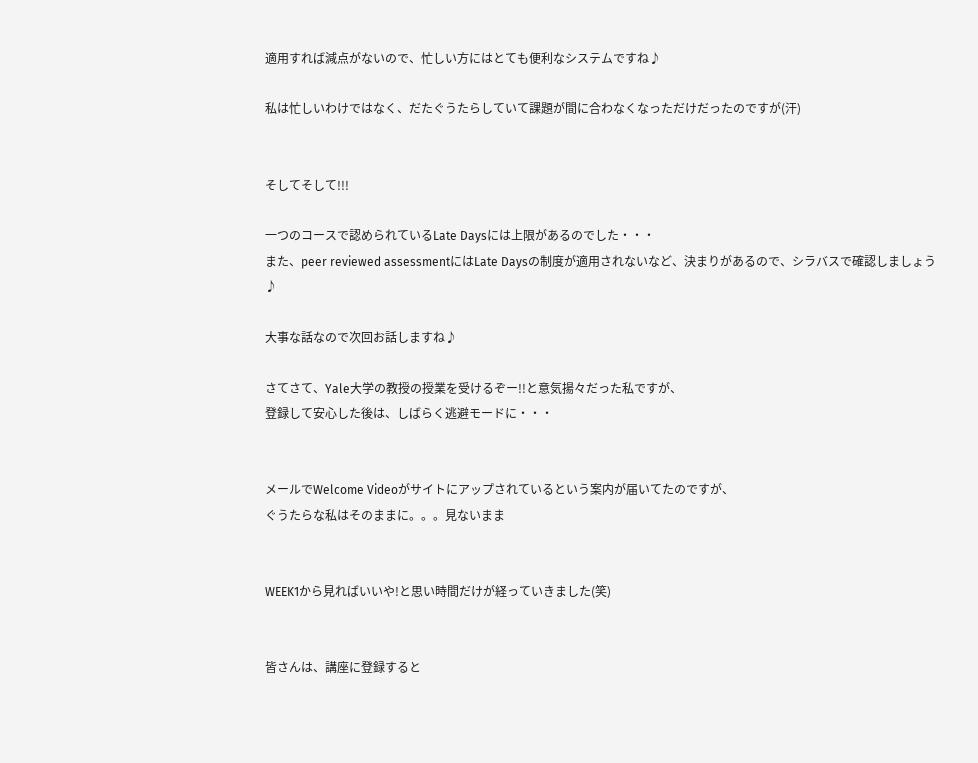適用すれば減点がないので、忙しい方にはとても便利なシステムですね♪

私は忙しいわけではなく、だたぐうたらしていて課題が間に合わなくなっただけだったのですが(汗)


そしてそして!!!

一つのコースで認められているLate Daysには上限があるのでした・・・
また、peer reviewed assessmentにはLate Daysの制度が適用されないなど、決まりがあるので、シラバスで確認しましょう♪

大事な話なので次回お話しますね♪

さてさて、Yale大学の教授の授業を受けるぞー!!と意気揚々だった私ですが、
登録して安心した後は、しばらく逃避モードに・・・


メールでWelcome Videoがサイトにアップされているという案内が届いてたのですが、
ぐうたらな私はそのままに。。。見ないまま


WEEK1から見ればいいや!と思い時間だけが経っていきました(笑)


皆さんは、講座に登録すると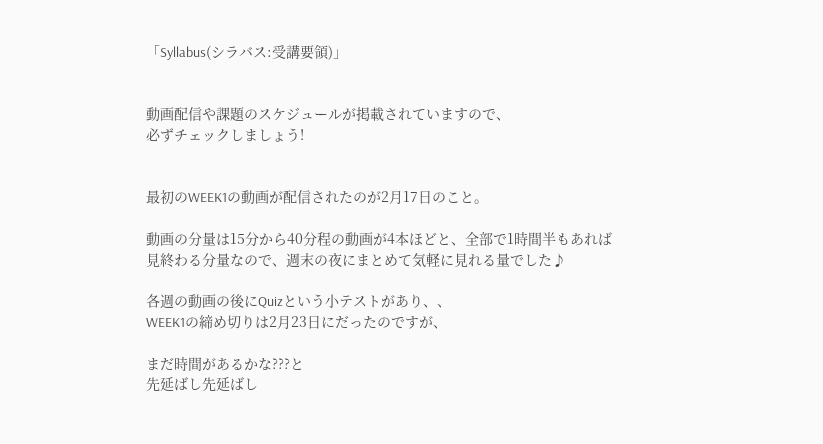「Syllabus(シラバス:受講要領)」


動画配信や課題のスケジュールが掲載されていますので、
必ずチェックしましょう!


最初のWEEK1の動画が配信されたのが2月17日のこと。

動画の分量は15分から40分程の動画が4本ほどと、全部で1時間半もあれば
見終わる分量なので、週末の夜にまとめて気軽に見れる量でした♪

各週の動画の後にQuizという小テストがあり、、
WEEK1の締め切りは2月23日にだったのですが、

まだ時間があるかな???と
先延ばし先延ばし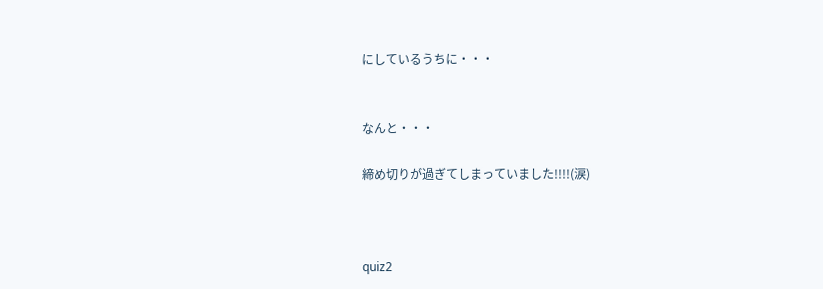にしているうちに・・・


なんと・・・

締め切りが過ぎてしまっていました!!!!(涙)



quiz2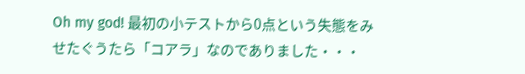Oh my god! 最初の小テストから0点という失態をみせたぐうたら「コアラ」なのでありました・・・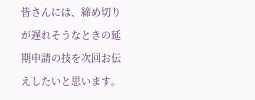皆さんには、締め切りが遅れそうなときの延期申請の技を次回お伝えしたいと思います。